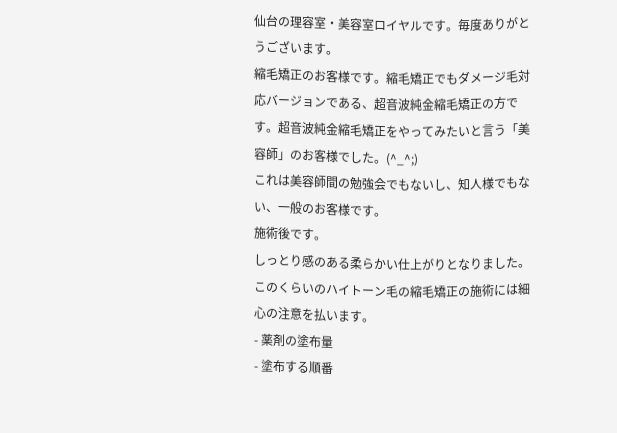仙台の理容室・美容室ロイヤルです。毎度ありがとうございます。
縮毛矯正のお客様です。縮毛矯正でもダメージ毛対応バージョンである、超音波純金縮毛矯正の方です。超音波純金縮毛矯正をやってみたいと言う「美容師」のお客様でした。(^_^;)
これは美容師間の勉強会でもないし、知人様でもない、一般のお客様です。
施術後です。
しっとり感のある柔らかい仕上がりとなりました。このくらいのハイトーン毛の縮毛矯正の施術には細心の注意を払います。
- 薬剤の塗布量
- 塗布する順番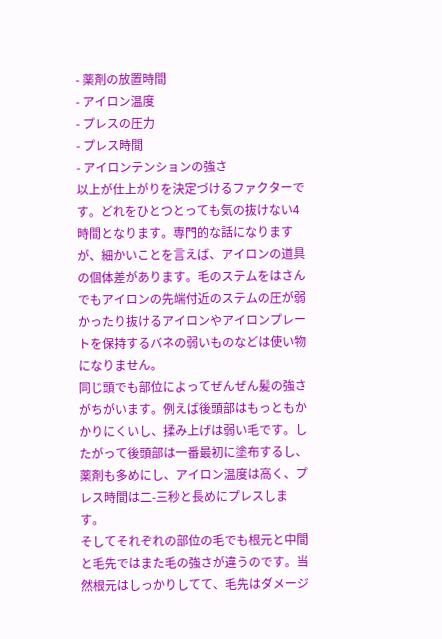- 薬剤の放置時間
- アイロン温度
- プレスの圧力
- プレス時間
- アイロンテンションの強さ
以上が仕上がりを決定づけるファクターです。どれをひとつとっても気の抜けない4時間となります。専門的な話になりますが、細かいことを言えば、アイロンの道具の個体差があります。毛のステムをはさんでもアイロンの先端付近のステムの圧が弱かったり抜けるアイロンやアイロンプレートを保持するバネの弱いものなどは使い物になりません。
同じ頭でも部位によってぜんぜん髪の強さがちがいます。例えば後頭部はもっともかかりにくいし、揉み上げは弱い毛です。したがって後頭部は一番最初に塗布するし、薬剤も多めにし、アイロン温度は高く、プレス時間は二-三秒と長めにプレスします。
そしてそれぞれの部位の毛でも根元と中間と毛先ではまた毛の強さが違うのです。当然根元はしっかりしてて、毛先はダメージ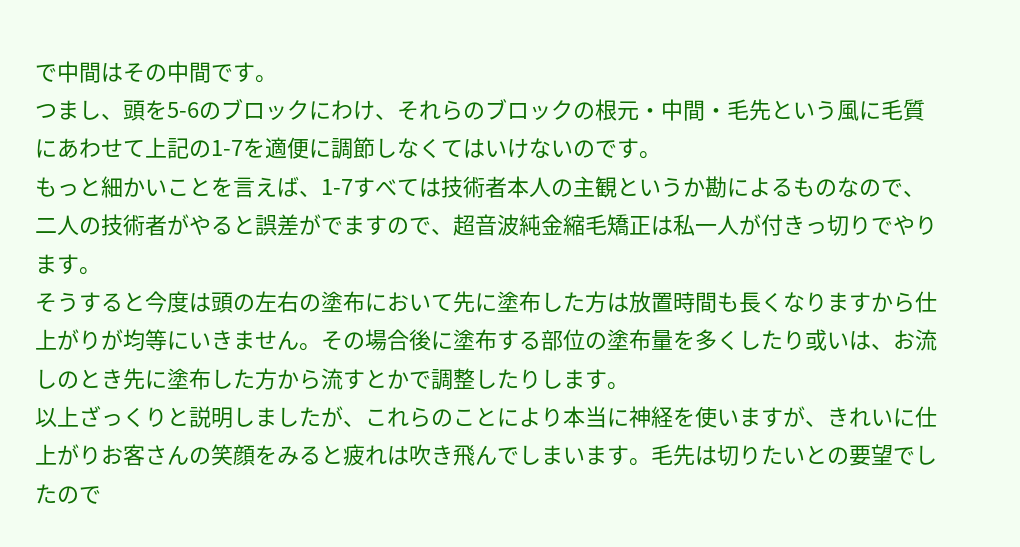で中間はその中間です。
つまし、頭を5-6のブロックにわけ、それらのブロックの根元・中間・毛先という風に毛質にあわせて上記の1-7を適便に調節しなくてはいけないのです。
もっと細かいことを言えば、1-7すべては技術者本人の主観というか勘によるものなので、二人の技術者がやると誤差がでますので、超音波純金縮毛矯正は私一人が付きっ切りでやります。
そうすると今度は頭の左右の塗布において先に塗布した方は放置時間も長くなりますから仕上がりが均等にいきません。その場合後に塗布する部位の塗布量を多くしたり或いは、お流しのとき先に塗布した方から流すとかで調整したりします。
以上ざっくりと説明しましたが、これらのことにより本当に神経を使いますが、きれいに仕上がりお客さんの笑顔をみると疲れは吹き飛んでしまいます。毛先は切りたいとの要望でしたので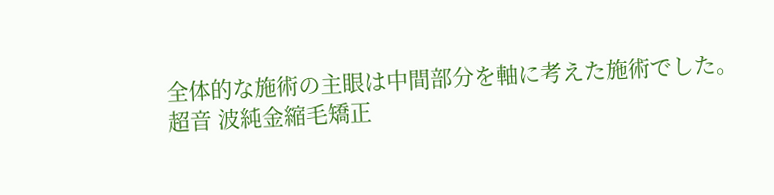全体的な施術の主眼は中間部分を軸に考えた施術でした。
超音 波純金縮毛矯正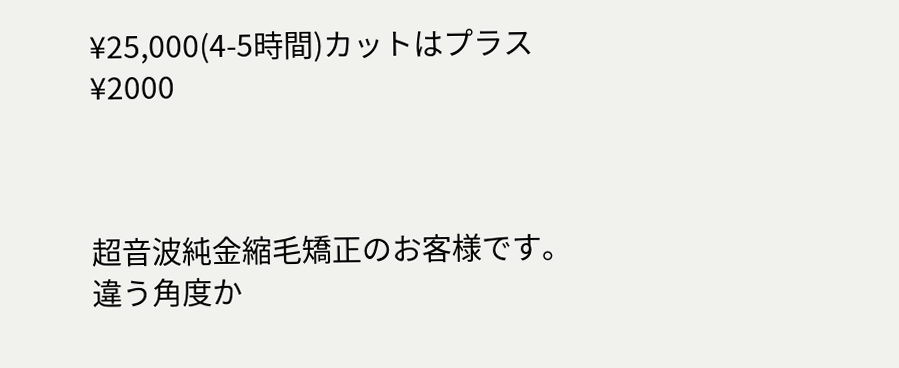¥25,000(4-5時間)カットはプラス¥2000



超音波純金縮毛矯正のお客様です。
違う角度か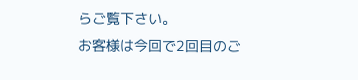らご覧下さい。
お客様は今回で2回目のご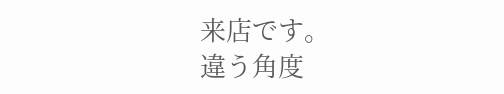来店です。
違う角度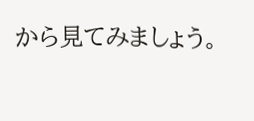から見てみましょう。